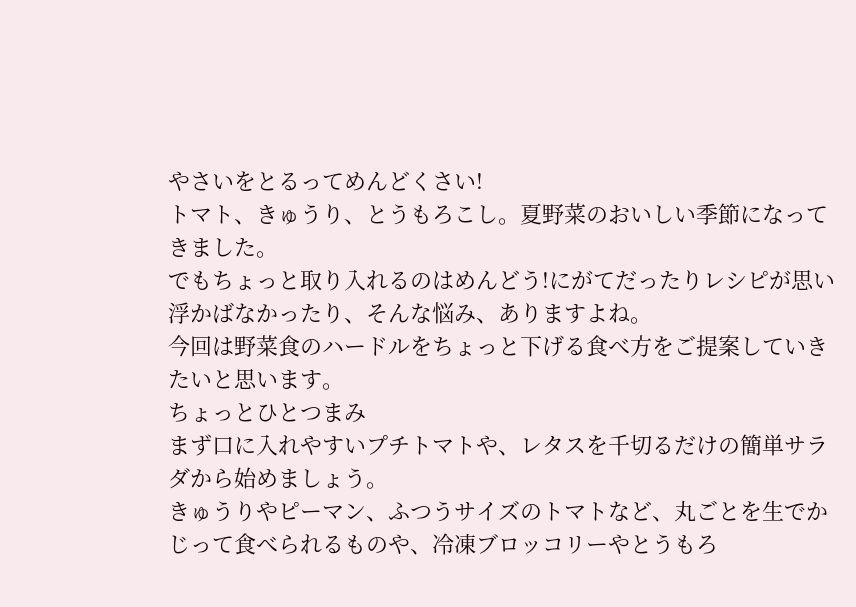やさいをとるってめんどくさい!
トマト、きゅうり、とうもろこし。夏野菜のおいしい季節になってきました。
でもちょっと取り入れるのはめんどう!にがてだったりレシピが思い浮かばなかったり、そんな悩み、ありますよね。
今回は野菜食のハードルをちょっと下げる食べ方をご提案していきたいと思います。
ちょっとひとつまみ
まず口に入れやすいプチトマトや、レタスを千切るだけの簡単サラダから始めましょう。
きゅうりやピーマン、ふつうサイズのトマトなど、丸ごとを生でかじって食べられるものや、冷凍ブロッコリーやとうもろ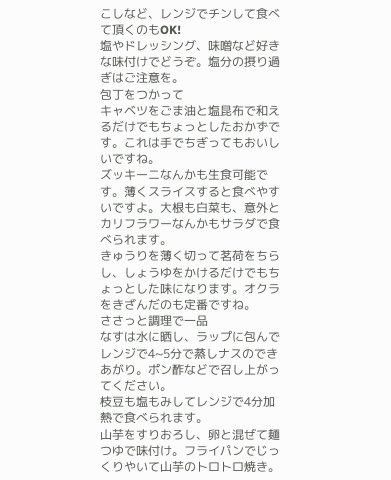こしなど、レンジでチンして食べて頂くのもOK!
塩やドレッシング、味噌など好きな味付けでどうぞ。塩分の摂り過ぎはご注意を。
包丁をつかって
キャベツをごま油と塩昆布で和えるだけでもちょっとしたおかずです。これは手でちぎってもおいしいですね。
ズッキーニなんかも生食可能です。薄くスライスすると食べやすいですよ。大根も白菜も、意外とカリフラワーなんかもサラダで食べられます。
きゅうりを薄く切って茗荷をちらし、しょうゆをかけるだけでもちょっとした味になります。オクラをきざんだのも定番ですね。
ささっと調理で一品
なすは水に晒し、ラップに包んでレンジで4~5分で蒸しナスのできあがり。ポン酢などで召し上がってください。
枝豆も塩もみしてレンジで4分加熱で食べられます。
山芋をすりおろし、卵と混ぜて麺つゆで味付け。フライパンでじっくりやいて山芋のトロトロ焼き。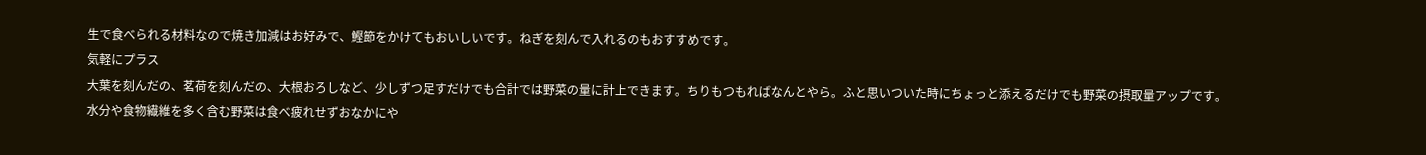生で食べられる材料なので焼き加減はお好みで、鰹節をかけてもおいしいです。ねぎを刻んで入れるのもおすすめです。
気軽にプラス
大葉を刻んだの、茗荷を刻んだの、大根おろしなど、少しずつ足すだけでも合計では野菜の量に計上できます。ちりもつもればなんとやら。ふと思いついた時にちょっと添えるだけでも野菜の摂取量アップです。
水分や食物繊維を多く含む野菜は食べ疲れせずおなかにや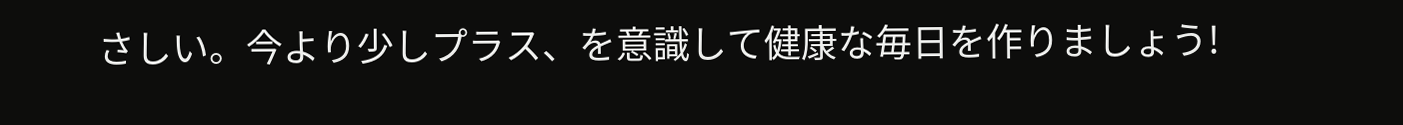さしい。今より少しプラス、を意識して健康な毎日を作りましょう!